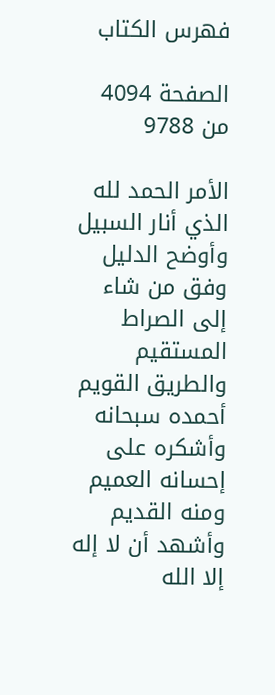فهرس الكتاب

الصفحة 4094 من 9788

الأمر الحمد لله الذي أنار السبيل وأوضح الدليل وفق من شاء إلى الصراط المستقيم والطريق القويم أحمده سبحانه وأشكره على إحسانه العميم ومنه القديم وأشهد أن لا إله إلا الله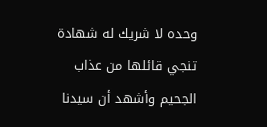وحده لا شريك له شهادة تنجي قائلها من عذاب الجحيم وأشهد أن سيدنا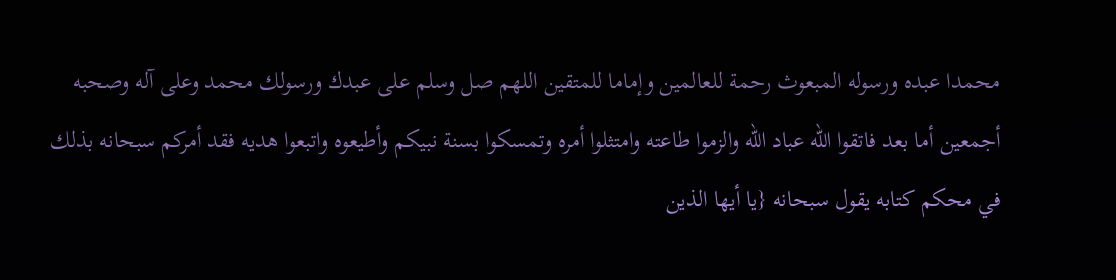محمدا عبده ورسوله المبعوث رحمة للعالمين وإماما للمتقين اللهم صل وسلم على عبدك ورسولك محمد وعلى آله وصحبه أجمعين أما بعد فاتقوا الله عباد الله والزموا طاعته وامتثلوا أمره وتمسكوا بسنة نبيكم وأطيعوه واتبعوا هديه فقد أمركم سبحانه بذلك في محكم كتابه يقول سبحانه {يا أيها الذين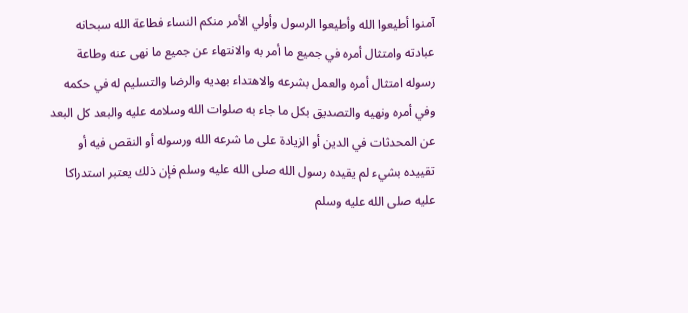آمنوا أطيعوا الله وأطيعوا الرسول وأولي الأمر منكم النساء فطاعة الله سبحانه عبادته وامتثال أمره في جميع ما أمر به والانتهاء عن جميع ما نهى عنه وطاعة رسوله امتثال أمره والعمل بشرعه والاهتداء بهديه والرضا والتسليم له في حكمه وفي أمره ونهيه والتصديق بكل ما جاء به صلوات الله وسلامه عليه والبعد كل البعد عن المحدثات في الدين أو الزيادة على ما شرعه الله ورسوله أو النقص فيه أو تقييده بشيء لم يقيده رسول الله صلى الله عليه وسلم فإن ذلك يعتبر استدراكا عليه صلى الله عليه وسلم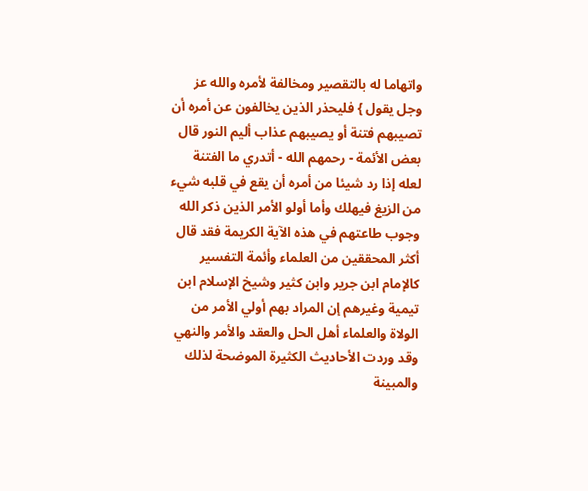واتهاما له بالتقصير ومخالفة لأمره والله عز وجل يقول } فليحذر الذين يخالفون عن أمره أن تصيبهم فتنة أو يصيبهم عذاب أليم النور قال بعض الأئمة - رحمهم الله - أتدري ما الفتنة لعله إذا رد شيئا من أمره أن يقع في قلبه شيء من الزيغ فيهلك وأما أولو الأمر الذين ذكر الله وجوب طاعتهم في هذه الآية الكريمة فقد قال أكثر المحققين من العلماء وأئمة التفسير كالإمام ابن جرير وابن كثير وشيخ الإسلام ابن تيمية وغيرهم إن المراد بهم أولي الأمر من الولاة والعلماء أهل الحل والعقد والأمر والنهي وقد وردت الأحاديث الكثيرة الموضحة لذلك والمبينة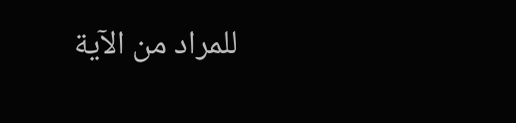للمراد من الآية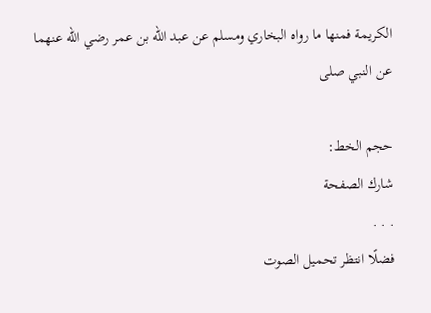الكريمة فمنها ما رواه البخاري ومسلم عن عبد الله بن عمر رضي الله عنهما عن النبي صلى

حجم الخط:
شارك الصفحة
. . .
فضلًا انتظر تحميل الصوت